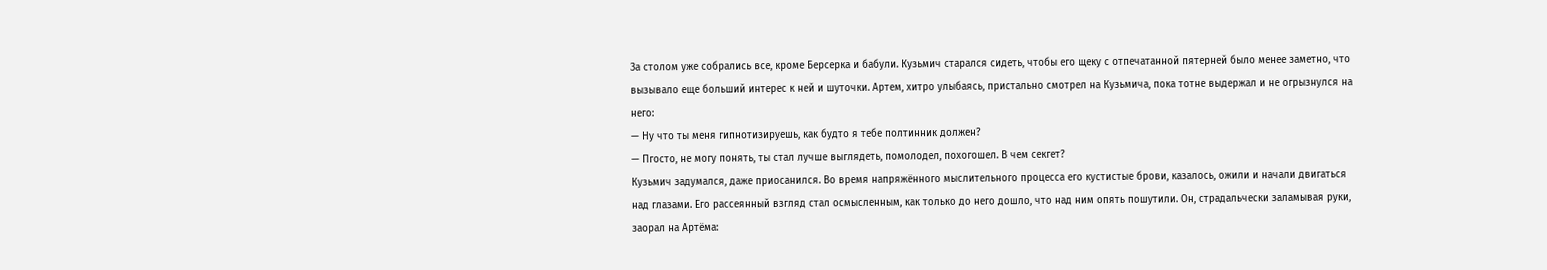За столом уже собрались все, кроме Берсерка и бабули. Кузьмич старался сидеть, чтобы его щеку с отпечатанной пятерней было менее заметно, что вызывало еще больший интерес к ней и шуточки. Артем, хитро улыбаясь, пристально смотрел на Кузьмича, пока тотне выдержал и не огрызнулся на него:
— Ну что ты меня гипнотизируешь, как будто я тебе полтинник должен?
— Пгосто, не могу понять, ты стал лучше выглядеть, помолодел, похогошел. В чем секгет?
Кузьмич задумался, даже приосанился. Во время напряжённого мыслительного процесса его кустистые брови, казалось, ожили и начали двигаться над глазами. Его рассеянный взгляд стал осмысленным, как только до него дошло, что над ним опять пошутили. Он, страдальчески заламывая руки, заорал на Артёма: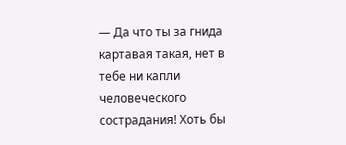— Да что ты за гнида картавая такая, нет в тебе ни капли человеческого сострадания! Хоть бы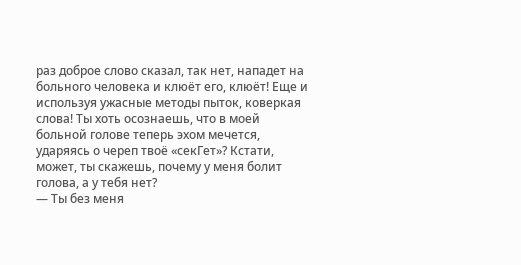раз доброе слово сказал, так нет, нападет на больного человека и клюёт его, клюёт! Еще и используя ужасные методы пыток, коверкая слова! Ты хоть осознаешь, что в моей больной голове теперь эхом мечется, ударяясь о череп твоё «секГет»? Кстати, может, ты скажешь, почему у меня болит голова, а у тебя нет?
— Ты без меня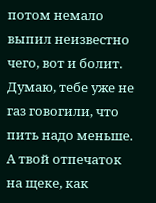потом немало выпил неизвестно чего, вот и болит. Думаю, тебе уже не газ говогили, что пить надо меньше. А твой отпечаток на щеке, как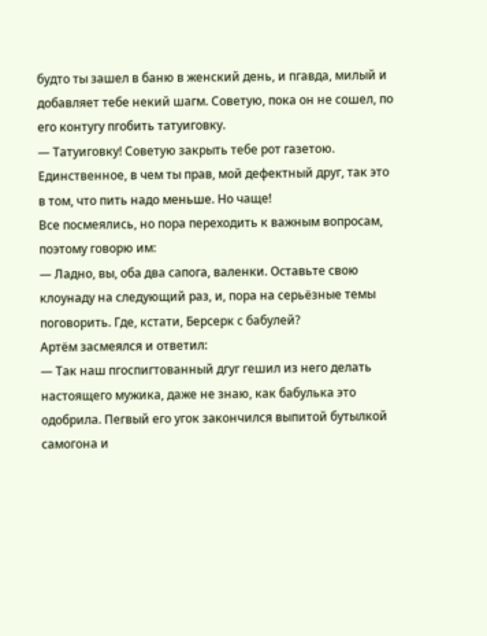будто ты зашел в баню в женский день, и пгавда, милый и добавляет тебе некий шагм. Советую, пока он не сошел, по его контугу пгобить татуиговку.
— Татуиговку! Советую закрыть тебе рот газетою. Единственное, в чем ты прав, мой дефектный друг, так это в том, что пить надо меньше. Но чаще!
Все посмеялись, но пора переходить к важным вопросам, поэтому говорю им:
— Ладно, вы, оба два сапога, валенки. Оставьте свою клоунаду на следующий раз, и, пора на серьёзные темы поговорить. Где, кстати, Берсерк с бабулей?
Артём засмеялся и ответил:
— Так наш пгоспигтованный дгуг гешил из него делать настоящего мужика, даже не знаю, как бабулька это одобрила. Пегвый его угок закончился выпитой бутылкой самогона и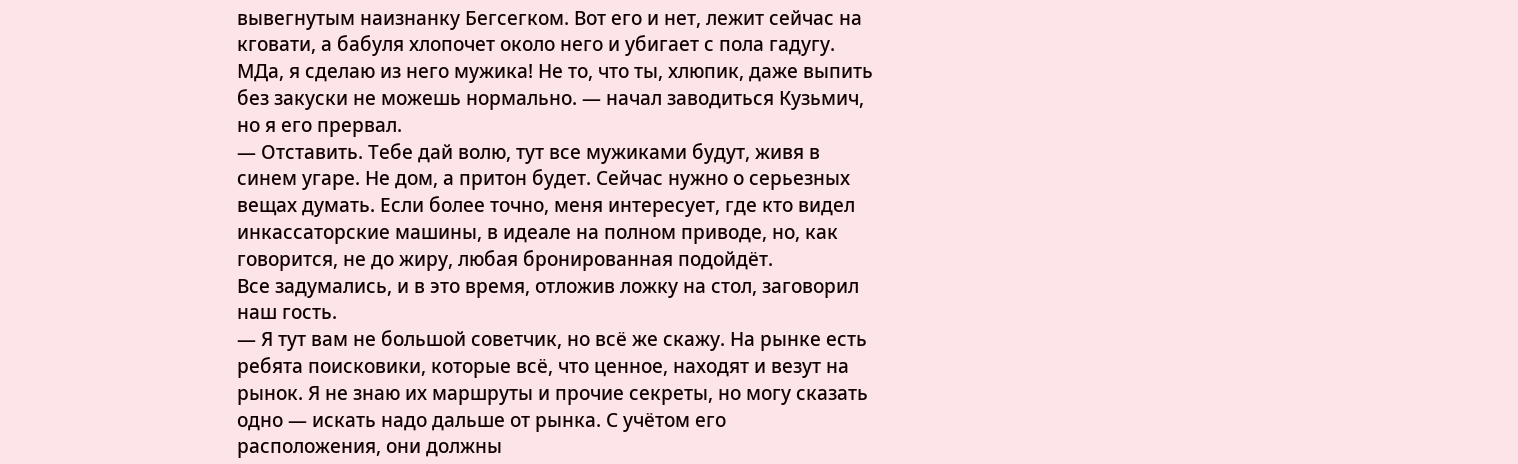вывегнутым наизнанку Бегсегком. Вот его и нет, лежит сейчас на кговати, а бабуля хлопочет около него и убигает с пола гадугу.
МДа, я сделаю из него мужика! Не то, что ты, хлюпик, даже выпить без закуски не можешь нормально. — начал заводиться Кузьмич, но я его прервал.
— Отставить. Тебе дай волю, тут все мужиками будут, живя в синем угаре. Не дом, а притон будет. Сейчас нужно о серьезных вещах думать. Если более точно, меня интересует, где кто видел инкассаторские машины, в идеале на полном приводе, но, как говорится, не до жиру, любая бронированная подойдёт.
Все задумались, и в это время, отложив ложку на стол, заговорил наш гость.
— Я тут вам не большой советчик, но всё же скажу. На рынке есть ребята поисковики, которые всё, что ценное, находят и везут на рынок. Я не знаю их маршруты и прочие секреты, но могу сказать одно — искать надо дальше от рынка. С учётом его расположения, они должны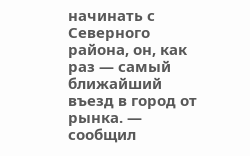начинать с Северного района, он, как раз — самый ближайший въезд в город от рынка. — сообщил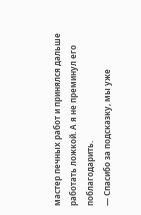мастер печных работ и принялся дальше работать ложкой. А я не преминул его поблагодарить.
— Спасибо за подсказку, мы уже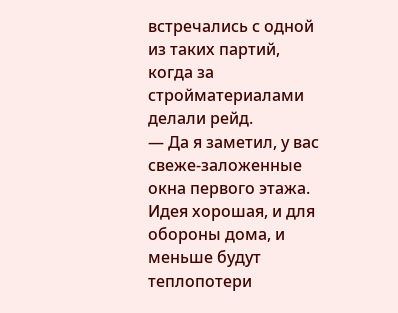встречались с одной из таких партий, когда за стройматериалами делали рейд.
— Да я заметил, у вас свеже-заложенные окна первого этажа. Идея хорошая, и для обороны дома, и меньше будут теплопотери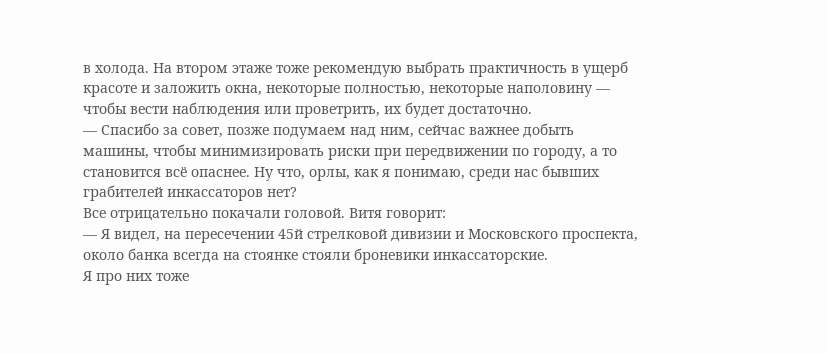в холода. На втором этаже тоже рекомендую выбрать практичность в ущерб красоте и заложить окна, некоторые полностью, некоторые наполовину — чтобы вести наблюдения или проветрить, их будет достаточно.
— Спасибо за совет, позже подумаем над ним, сейчас важнее добыть машины, чтобы минимизировать риски при передвижении по городу, а то становится всё опаснее. Ну что, орлы, как я понимаю, среди нас бывших грабителей инкассаторов нет?
Все отрицательно покачали головой. Витя говорит:
— Я видел, на пересечении 45й стрелковой дивизии и Московского проспекта, около банка всегда на стоянке стояли броневики инкассаторские.
Я про них тоже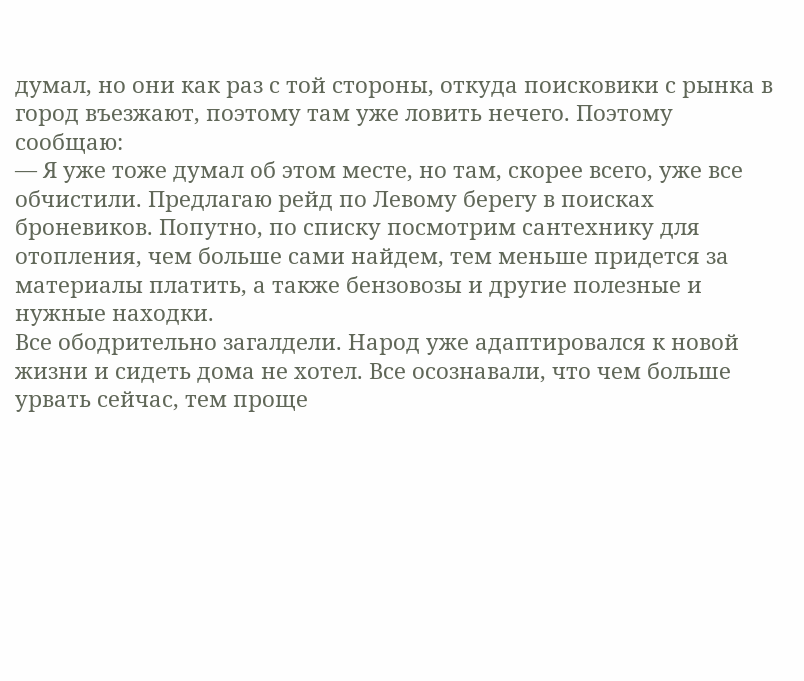думал, но они как раз с той стороны, откуда поисковики с рынка в город въезжают, поэтому там уже ловить нечего. Поэтому сообщаю:
— Я уже тоже думал об этом месте, но там, скорее всего, уже все обчистили. Предлагаю рейд по Левому берегу в поисках броневиков. Попутно, по списку посмотрим сантехнику для отопления, чем больше сами найдем, тем меньше придется за материалы платить, а также бензовозы и другие полезные и нужные находки.
Все ободрительно загалдели. Народ уже адаптировался к новой жизни и сидеть дома не хотел. Все осознавали, что чем больше урвать сейчас, тем проще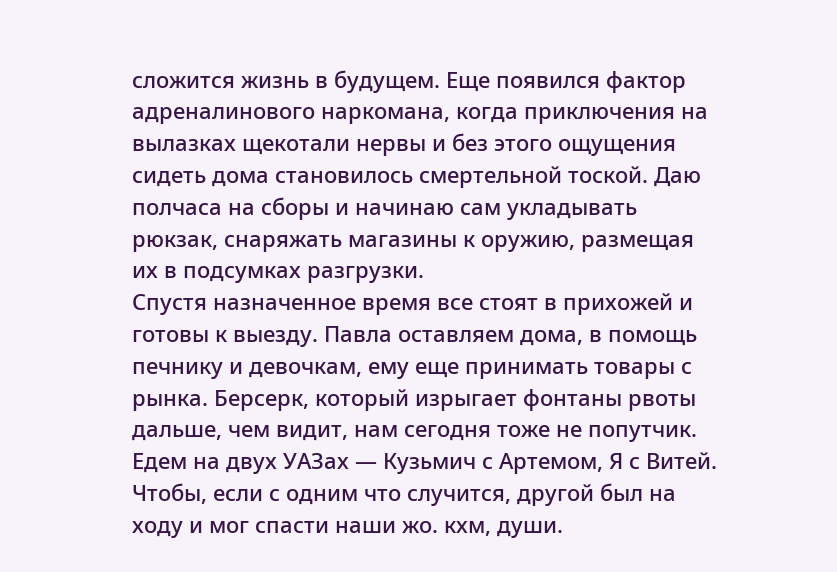сложится жизнь в будущем. Еще появился фактор адреналинового наркомана, когда приключения на вылазках щекотали нервы и без этого ощущения сидеть дома становилось смертельной тоской. Даю полчаса на сборы и начинаю сам укладывать рюкзак, снаряжать магазины к оружию, размещая их в подсумках разгрузки.
Спустя назначенное время все стоят в прихожей и готовы к выезду. Павла оставляем дома, в помощь печнику и девочкам, ему еще принимать товары с рынка. Берсерк, который изрыгает фонтаны рвоты дальше, чем видит, нам сегодня тоже не попутчик.
Едем на двух УАЗах — Кузьмич с Артемом, Я с Витей. Чтобы, если с одним что случится, другой был на ходу и мог спасти наши жо. кхм, души.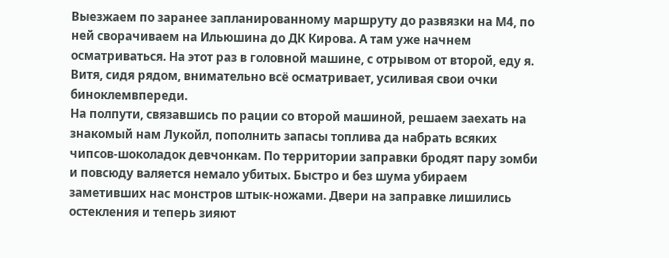Выезжаем по заранее запланированному маршруту до развязки на М4, по ней сворачиваем на Ильюшина до ДК Кирова. А там уже начнем осматриваться. На этот раз в головной машине, с отрывом от второй, еду я. Витя, сидя рядом, внимательно всё осматривает, усиливая свои очки биноклемвпереди.
На полпути, связавшись по рации со второй машиной, решаем заехать на знакомый нам Лукойл, пополнить запасы топлива да набрать всяких чипсов-шоколадок девчонкам. По территории заправки бродят пару зомби и повсюду валяется немало убитых. Быстро и без шума убираем заметивших нас монстров штык-ножами. Двери на заправке лишились остекления и теперь зияют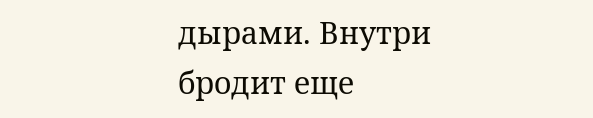дырами. Внутри бродит еще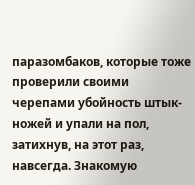паразомбаков, которые тоже проверили своими черепами убойность штык-ножей и упали на пол, затихнув, на этот раз, навсегда. Знакомую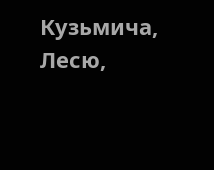Кузьмича, Лесю,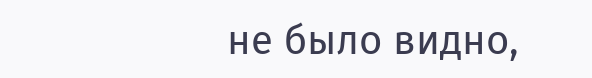не было видно,